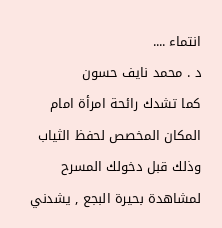انتماء ....
د . محمد نايف حسون
كما تشدك رائحة امرأة امام المكان المخصص لحفظ الثياب وذلك قبل دخولك المسرح لمشاهدة بحيرة البجع , يشدني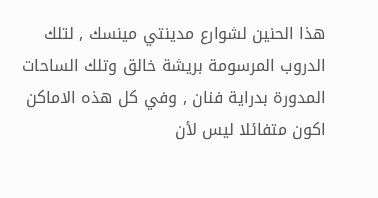هذا الحنين لشوارع مدينتي مينسك , لتلك الدروب المرسومة بريشة خالق وتلك الساحات المدورة بدراية فنان , وفي كل هذه الاماكن اكون متفائلا ليس لأن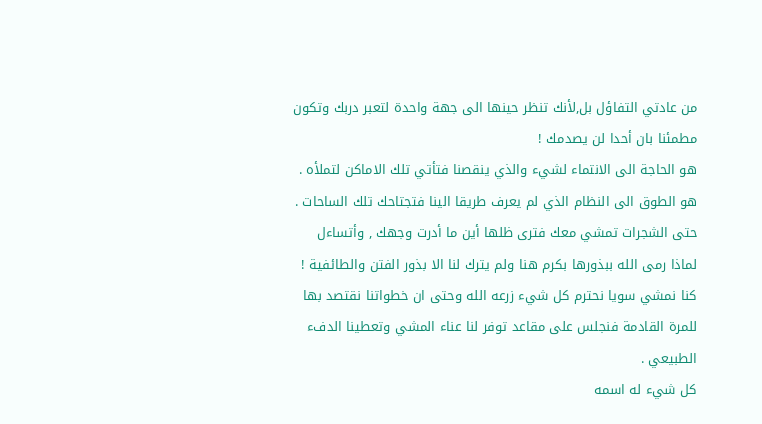من عادتي التفاؤل بل,لأنك تنظر حينها الى جهة واحدة لتعبر دربك وتكون مطمئنا بان أحدا لن يصدمك !
هو الحاجة الى الانتماء لشيء والذي ينقصنا فتأتي تلك الاماكن لتملأه .
هو الطوق الى النظام الذي لم يعرف طريقا الينا فتجتاحك تلك الساحات . حتى الشجرات تمشي معك فترى ظلها أين ما أدرت وجهك , وأتساءل لماذا رمى الله ببذورها بكرم هنا ولم يترك لنا الا بذور الفتن والطائفية !
كنا نمشي سويا نحترم كل شيء زرعه الله وحتى ان خطواتنا نقتصد بها للمرة القادمة فنجلس على مقاعد توفر لنا عناء المشي وتعطينا الدفء الطبيعي .
كل شيء له اسمه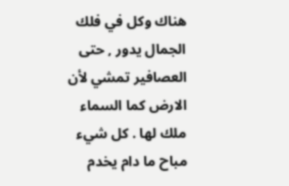هناك وكل في فلك الجمال يدور , حتى العصافير تمشي لأن الارض كما السماء ملك لها . كل شيء مباح ما دام يخدم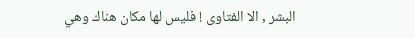البشر , الا الفتاوى ! فليس لها مكان هناك وهي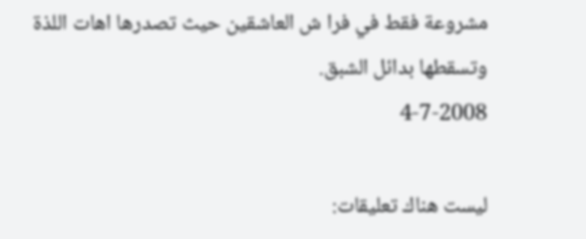مشروعة فقط في فرا ش العاشقين حيث تصدرها اهات اللذة وتسقطها بدائل الشبق.
4-7-2008

ليست هناك تعليقات: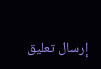إرسال تعليق